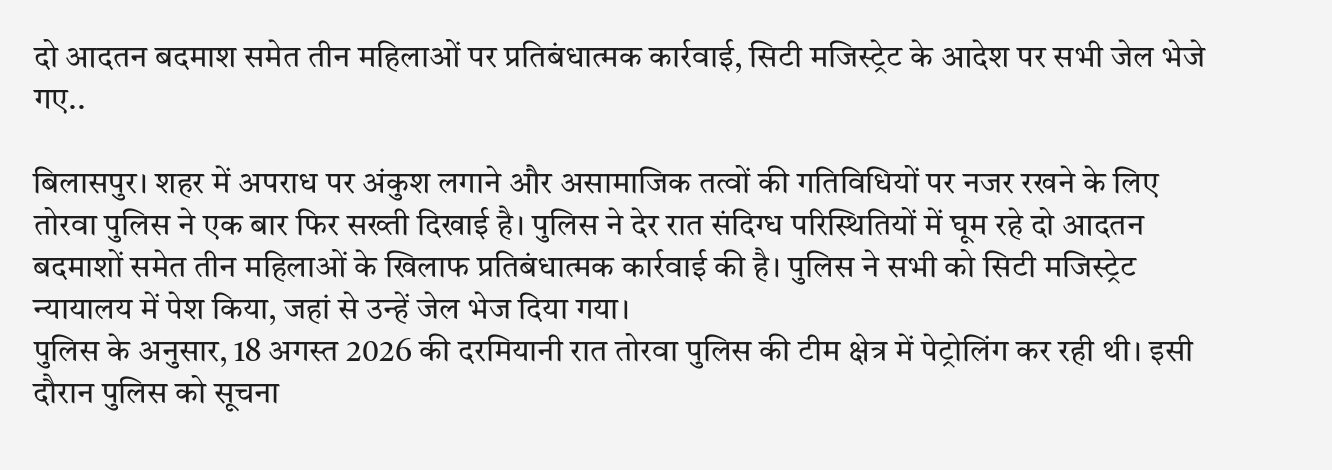दो आदतन बदमाश समेत तीन महिलाओं पर प्रतिबंधात्मक कार्रवाई, सिटी मजिस्ट्रेट के आदेश पर सभी जेल भेजे गए..

बिलासपुर। शहर में अपराध पर अंकुश लगाने और असामाजिक तत्वों की गतिविधियों पर नजर रखने के लिए तोरवा पुलिस ने एक बार फिर सख्ती दिखाई है। पुलिस ने देर रात संदिग्ध परिस्थितियों में घूम रहे दो आदतन बदमाशों समेत तीन महिलाओं के खिलाफ प्रतिबंधात्मक कार्रवाई की है। पुलिस ने सभी को सिटी मजिस्ट्रेट न्यायालय में पेश किया, जहां से उन्हें जेल भेज दिया गया।
पुलिस के अनुसार, 18 अगस्त 2026 की दरमियानी रात तोरवा पुलिस की टीम क्षेत्र में पेट्रोलिंग कर रही थी। इसी दौरान पुलिस को सूचना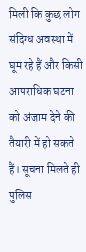मिली कि कुछ लोग संदिग्ध अवस्था में घूम रहे हैं और किसी आपराधिक घटना को अंजाम देने की तैयारी में हो सकते हैं। सूचना मिलते ही पुलिस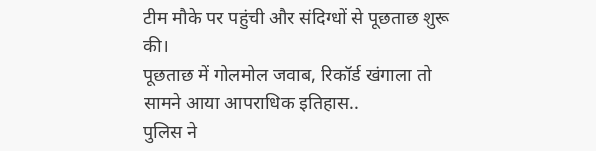टीम मौके पर पहुंची और संदिग्धों से पूछताछ शुरू की।
पूछताछ में गोलमोल जवाब, रिकॉर्ड खंगाला तो सामने आया आपराधिक इतिहास..
पुलिस ने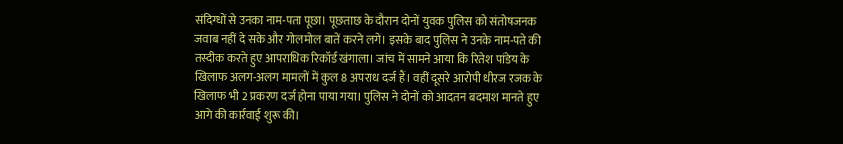संदिग्धों से उनका नाम-पता पूछा। पूछताछ के दौरान दोनों युवक पुलिस को संतोषजनक जवाब नहीं दे सके और गोलमोल बातें करने लगे। इसके बाद पुलिस ने उनके नाम-पते की तस्दीक करते हुए आपराधिक रिकॉर्ड खंगाला। जांच में सामने आया कि रितेश पांडेय के खिलाफ अलग-अलग मामलों में कुल 8 अपराध दर्ज हैं। वहीं दूसरे आरोपी धीरज रजक के खिलाफ भी 2 प्रकरण दर्ज होना पाया गया। पुलिस ने दोनों को आदतन बदमाश मानते हुए आगे की कार्रवाई शुरू की।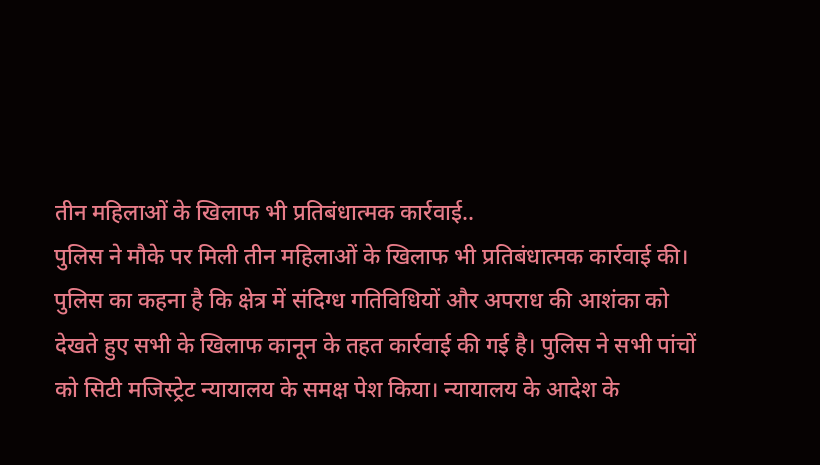तीन महिलाओं के खिलाफ भी प्रतिबंधात्मक कार्रवाई..
पुलिस ने मौके पर मिली तीन महिलाओं के खिलाफ भी प्रतिबंधात्मक कार्रवाई की। पुलिस का कहना है कि क्षेत्र में संदिग्ध गतिविधियों और अपराध की आशंका को देखते हुए सभी के खिलाफ कानून के तहत कार्रवाई की गई है। पुलिस ने सभी पांचों को सिटी मजिस्ट्रेट न्यायालय के समक्ष पेश किया। न्यायालय के आदेश के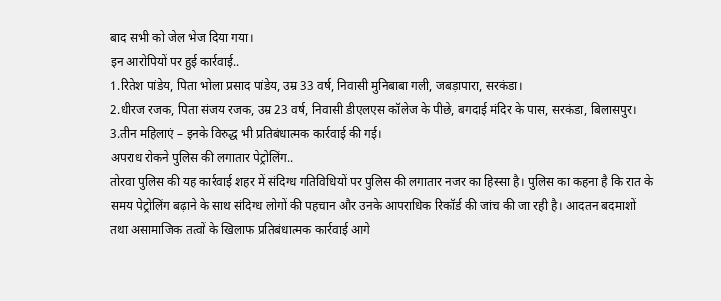बाद सभी को जेल भेज दिया गया।
इन आरोपियों पर हुई कार्रवाई..
1.रितेश पांडेय, पिता भोला प्रसाद पांडेय, उम्र 33 वर्ष, निवासी मुनिबाबा गली, जबड़ापारा, सरकंडा।
2.धीरज रजक, पिता संजय रजक, उम्र 23 वर्ष, निवासी डीएलएस कॉलेज के पीछे, बगदाई मंदिर के पास, सरकंडा, बिलासपुर।
3.तीन महिलाएं – इनके विरुद्ध भी प्रतिबंधात्मक कार्रवाई की गई।
अपराध रोकने पुलिस की लगातार पेट्रोलिंग..
तोरवा पुलिस की यह कार्रवाई शहर में संदिग्ध गतिविधियों पर पुलिस की लगातार नजर का हिस्सा है। पुलिस का कहना है कि रात के समय पेट्रोलिंग बढ़ाने के साथ संदिग्ध लोगों की पहचान और उनके आपराधिक रिकॉर्ड की जांच की जा रही है। आदतन बदमाशों तथा असामाजिक तत्वों के खिलाफ प्रतिबंधात्मक कार्रवाई आगे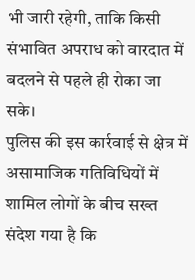भी जारी रहेगी, ताकि किसी संभावित अपराध को वारदात में बदलने से पहले ही रोका जा सके।
पुलिस की इस कार्रवाई से क्षेत्र में असामाजिक गतिविधियों में शामिल लोगों के बीच सख्त संदेश गया है कि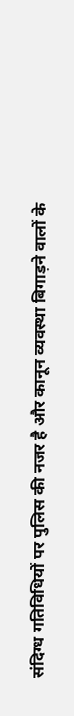संदिग्ध गतिविधियों पर पुलिस की नजर है और कानून व्यवस्था बिगाड़ने वालों के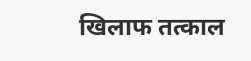खिलाफ तत्काल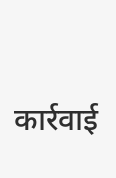कार्रवाई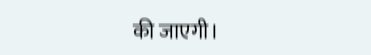की जाएगी।